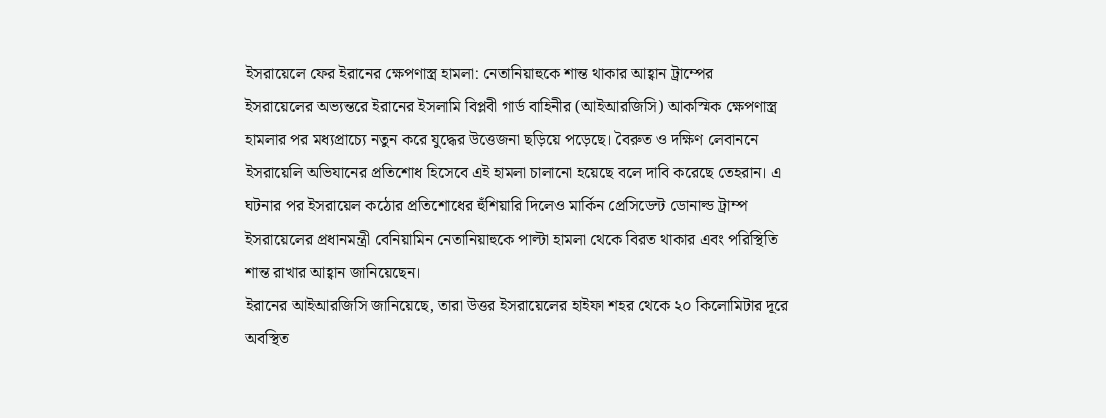ইসরায়েলে ফের ইরানের ক্ষেপণাস্ত্র হামলা: নেতানিয়াহুকে শান্ত থাকার আহ্বান ট্রাম্পের
ইসরায়েলের অভ্যন্তরে ইরানের ইসলামি বিপ্লবী গার্ড বাহিনীর (আইআরজিসি) আকস্মিক ক্ষেপণাস্ত্র হামলার পর মধ্যপ্রাচ্যে নতুন করে যুদ্ধের উত্তেজনা ছড়িয়ে পড়েছে। বৈরুত ও দক্ষিণ লেবাননে ইসরায়েলি অভিযানের প্রতিশোধ হিসেবে এই হামলা চালানো হয়েছে বলে দাবি করেছে তেহরান। এ ঘটনার পর ইসরায়েল কঠোর প্রতিশোধের হুঁশিয়ারি দিলেও মার্কিন প্রেসিডেন্ট ডোনাল্ড ট্রাম্প ইসরায়েলের প্রধানমন্ত্রী বেনিয়ামিন নেতানিয়াহুকে পাল্টা হামলা থেকে বিরত থাকার এবং পরিস্থিতি শান্ত রাখার আহ্বান জানিয়েছেন।
ইরানের আইআরজিসি জানিয়েছে, তারা উত্তর ইসরায়েলের হাইফা শহর থেকে ২০ কিলোমিটার দূরে অবস্থিত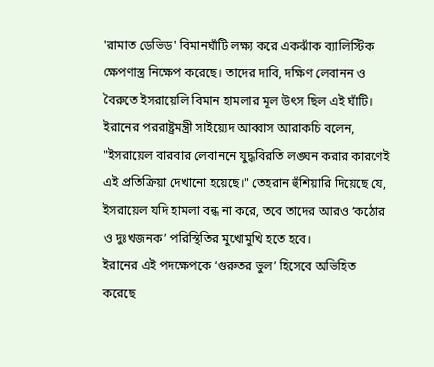'রামাত ডেভিড' বিমানঘাঁটি লক্ষ্য করে একঝাঁক ব্যালিস্টিক ক্ষেপণাস্ত্র নিক্ষেপ করেছে। তাদের দাবি, দক্ষিণ লেবানন ও বৈরুতে ইসরায়েলি বিমান হামলার মূল উৎস ছিল এই ঘাঁটি। ইরানের পররাষ্ট্রমন্ত্রী সাইয়্যেদ আব্বাস আরাকচি বলেন, "ইসরায়েল বারবার লেবাননে যুদ্ধবিরতি লঙ্ঘন করার কারণেই এই প্রতিক্রিয়া দেখানো হয়েছে।" তেহরান হুঁশিয়ারি দিয়েছে যে, ইসরায়েল যদি হামলা বন্ধ না করে, তবে তাদের আরও ‘কঠোর ও দুঃখজনক’ পরিস্থিতির মুখোমুখি হতে হবে।
ইরানের এই পদক্ষেপকে ‘গুরুতর ভুল’ হিসেবে অভিহিত করেছে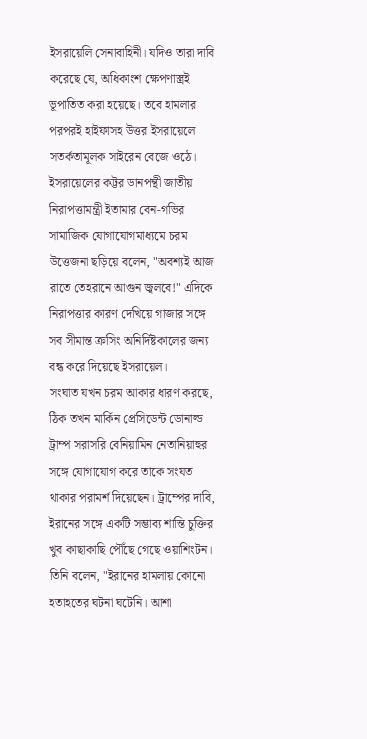ইসরায়েলি সেনাবাহিনী। যদিও তারা দাবি করেছে যে, অধিকাংশ ক্ষেপণাস্ত্রই ভূপাতিত করা হয়েছে। তবে হামলার পরপরই হাইফাসহ উত্তর ইসরায়েলে সতর্কতামূলক সাইরেন বেজে ওঠে। ইসরায়েলের কট্টর ডানপন্থী জাতীয় নিরাপত্তামন্ত্রী ইতামার বেন-গভির সামাজিক যোগাযোগমাধ্যমে চরম উত্তেজনা ছড়িয়ে বলেন, "অবশ্যই আজ রাতে তেহরানে আগুন জ্বলবে!" এদিকে নিরাপত্তার কারণ দেখিয়ে গাজার সঙ্গে সব সীমান্ত ক্রসিং অনির্দিষ্টকালের জন্য বন্ধ করে দিয়েছে ইসরায়েল।
সংঘাত যখন চরম আকার ধারণ করছে, ঠিক তখন মার্কিন প্রেসিডেন্ট ডোনাল্ড ট্রাম্প সরাসরি বেনিয়ামিন নেতানিয়াহুর সঙ্গে যোগাযোগ করে তাকে সংযত থাকার পরামর্শ দিয়েছেন। ট্রাম্পের দাবি, ইরানের সঙ্গে একটি সম্ভাব্য শান্তি চুক্তির খুব কাছাকাছি পৌঁছে গেছে ওয়াশিংটন। তিনি বলেন, "ইরানের হামলায় কোনো হতাহতের ঘটনা ঘটেনি। আশা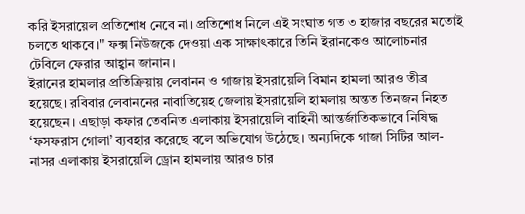করি ইসরায়েল প্রতিশোধ নেবে না। প্রতিশোধ নিলে এই সংঘাত গত ৩ হাজার বছরের মতোই চলতে থাকবে।" ফক্স নিউজকে দেওয়া এক সাক্ষাৎকারে তিনি ইরানকেও আলোচনার টেবিলে ফেরার আহ্বান জানান।
ইরানের হামলার প্রতিক্রিয়ায় লেবানন ও গাজায় ইসরায়েলি বিমান হামলা আরও তীব্র হয়েছে। রবিবার লেবাননের নাবাতিয়েহ জেলায় ইসরায়েলি হামলায় অন্তত তিনজন নিহত হয়েছেন। এছাড়া কফার তেবনিত এলাকায় ইসরায়েলি বাহিনী আন্তর্জাতিকভাবে নিষিদ্ধ ‘ফসফরাস গোলা’ ব্যবহার করেছে বলে অভিযোগ উঠেছে। অন্যদিকে গাজা সিটির আল-নাসর এলাকায় ইসরায়েলি ড্রোন হামলায় আরও চার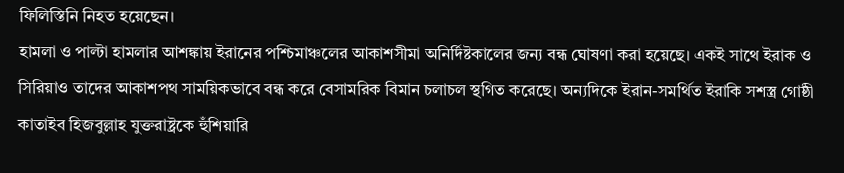ফিলিস্তিনি নিহত হয়েছেন।
হামলা ও পাল্টা হামলার আশঙ্কায় ইরানের পশ্চিমাঞ্চলের আকাশসীমা অনির্দিষ্টকালের জন্য বন্ধ ঘোষণা করা হয়েছে। একই সাথে ইরাক ও সিরিয়াও তাদের আকাশপথ সাময়িকভাবে বন্ধ করে বেসামরিক বিমান চলাচল স্থগিত করেছে। অন্যদিকে ইরান-সমর্থিত ইরাকি সশস্ত্র গোষ্ঠী কাতাইব হিজবুল্লাহ যুক্তরাষ্ট্রকে হুঁশিয়ারি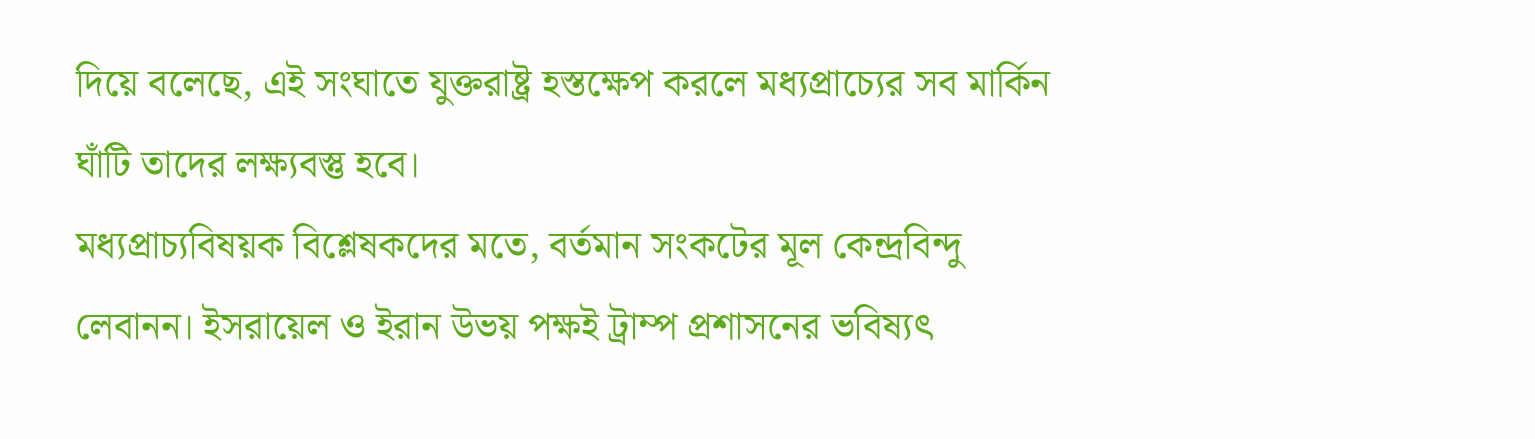দিয়ে বলেছে, এই সংঘাতে যুক্তরাষ্ট্র হস্তক্ষেপ করলে মধ্যপ্রাচ্যের সব মার্কিন ঘাঁটি তাদের লক্ষ্যবস্তু হবে।
মধ্যপ্রাচ্যবিষয়ক বিশ্লেষকদের মতে, বর্তমান সংকটের মূল কেন্দ্রবিন্দু লেবানন। ইসরায়েল ও ইরান উভয় পক্ষই ট্রাম্প প্রশাসনের ভবিষ্যৎ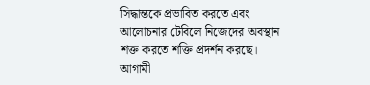সিদ্ধান্তকে প্রভাবিত করতে এবং আলোচনার টেবিলে নিজেদের অবস্থান শক্ত করতে শক্তি প্রদর্শন করছে। আগামী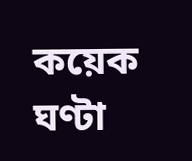কয়েক ঘণ্টা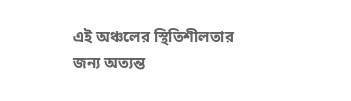এই অঞ্চলের স্থিতিশীলতার জন্য অত্যন্ত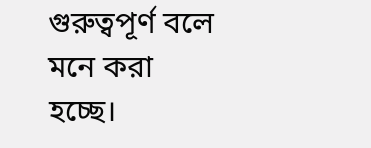গুরুত্বপূর্ণ বলে মনে করা হচ্ছে।